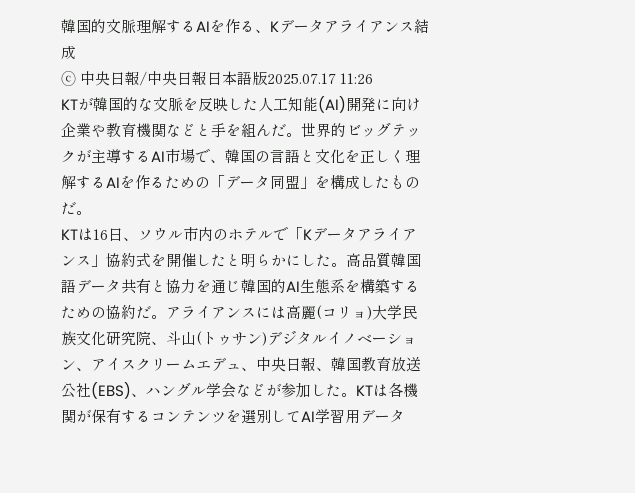韓国的文脈理解するAIを作る、Kデータアライアンス結成
ⓒ 中央日報/中央日報日本語版2025.07.17 11:26
KTが韓国的な文脈を反映した人工知能(AI)開発に向け企業や教育機関などと手を組んだ。世界的ビッグテックが主導するAI市場で、韓国の言語と文化を正しく理解するAIを作るための「データ同盟」を構成したものだ。
KTは16日、ソウル市内のホテルで「Kデータアライアンス」協約式を開催したと明らかにした。高品質韓国語データ共有と協力を通じ韓国的AI生態系を構築するための協約だ。アライアンスには高麗(コリョ)大学民族文化研究院、斗山(トゥサン)デジタルイノベーション、アイスクリームエデュ、中央日報、韓国教育放送公社(EBS)、ハングル学会などが参加した。KTは各機関が保有するコンテンツを選別してAI学習用データ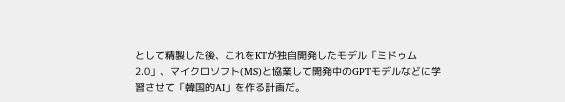として精製した後、これをKTが独自開発したモデル「ミドゥム2.0」、マイクロソフト(MS)と協業して開発中のGPTモデルなどに学習させて「韓国的AI」を作る計画だ。